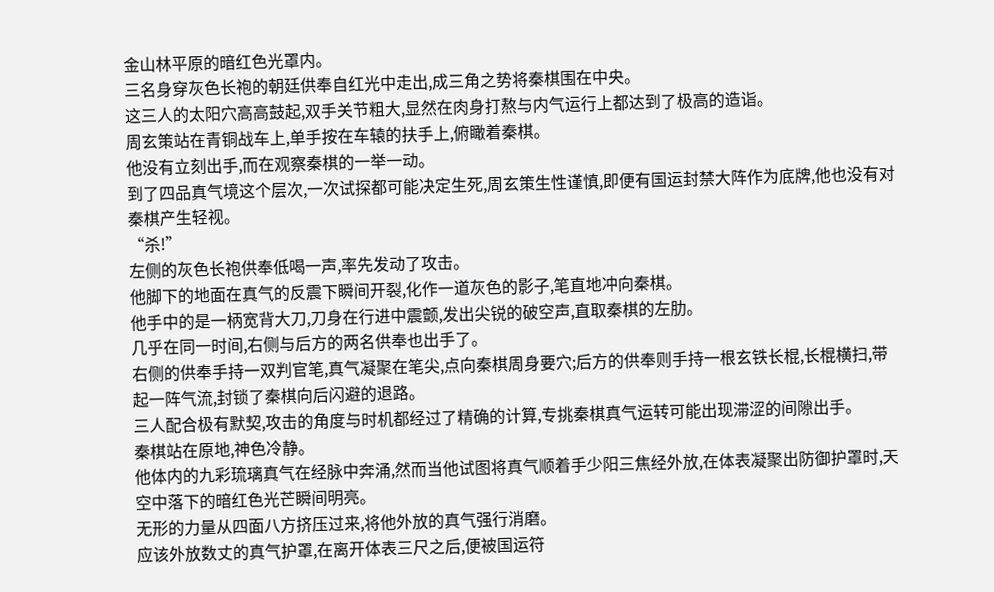金山林平原的暗红色光罩内。
三名身穿灰色长袍的朝廷供奉自红光中走出,成三角之势将秦棋围在中央。
这三人的太阳穴高高鼓起,双手关节粗大,显然在肉身打熬与内气运行上都达到了极高的造诣。
周玄策站在青铜战车上,单手按在车辕的扶手上,俯瞰着秦棋。
他没有立刻出手,而在观察秦棋的一举一动。
到了四品真气境这个层次,一次试探都可能决定生死,周玄策生性谨慎,即便有国运封禁大阵作为底牌,他也没有对秦棋产生轻视。
“杀!”
左侧的灰色长袍供奉低喝一声,率先发动了攻击。
他脚下的地面在真气的反震下瞬间开裂,化作一道灰色的影子,笔直地冲向秦棋。
他手中的是一柄宽背大刀,刀身在行进中震颤,发出尖锐的破空声,直取秦棋的左肋。
几乎在同一时间,右侧与后方的两名供奉也出手了。
右侧的供奉手持一双判官笔,真气凝聚在笔尖,点向秦棋周身要穴;后方的供奉则手持一根玄铁长棍,长棍横扫,带起一阵气流,封锁了秦棋向后闪避的退路。
三人配合极有默契,攻击的角度与时机都经过了精确的计算,专挑秦棋真气运转可能出现滞涩的间隙出手。
秦棋站在原地,神色冷静。
他体内的九彩琉璃真气在经脉中奔涌,然而当他试图将真气顺着手少阳三焦经外放,在体表凝聚出防御护罩时,天空中落下的暗红色光芒瞬间明亮。
无形的力量从四面八方挤压过来,将他外放的真气强行消磨。
应该外放数丈的真气护罩,在离开体表三尺之后,便被国运符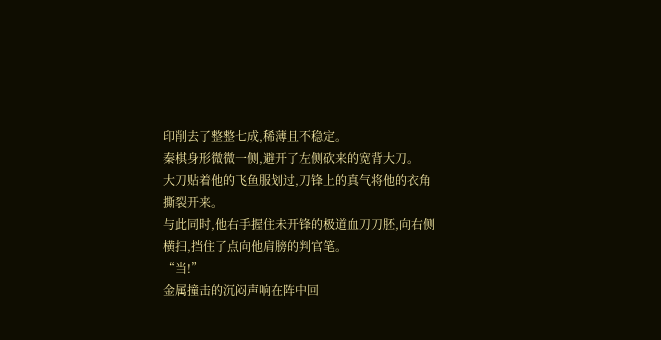印削去了整整七成,稀薄且不稳定。
秦棋身形微微一侧,避开了左侧砍来的宽背大刀。
大刀贴着他的飞鱼服划过,刀锋上的真气将他的衣角撕裂开来。
与此同时,他右手握住未开锋的极道血刀刀胚,向右侧横扫,挡住了点向他肩膀的判官笔。
“当!”
金属撞击的沉闷声响在阵中回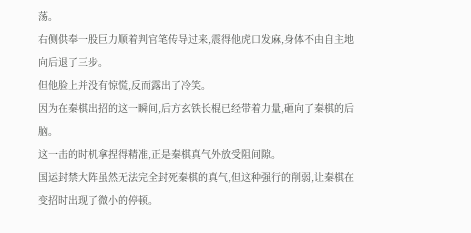荡。
右侧供奉一股巨力顺着判官笔传导过来,震得他虎口发麻,身体不由自主地向后退了三步。
但他脸上并没有惊慌,反而露出了冷笑。
因为在秦棋出招的这一瞬间,后方玄铁长棍已经带着力量,砸向了秦棋的后脑。
这一击的时机拿捏得精准,正是秦棋真气外放受阻间隙。
国运封禁大阵虽然无法完全封死秦棋的真气,但这种强行的削弱,让秦棋在变招时出现了微小的停顿。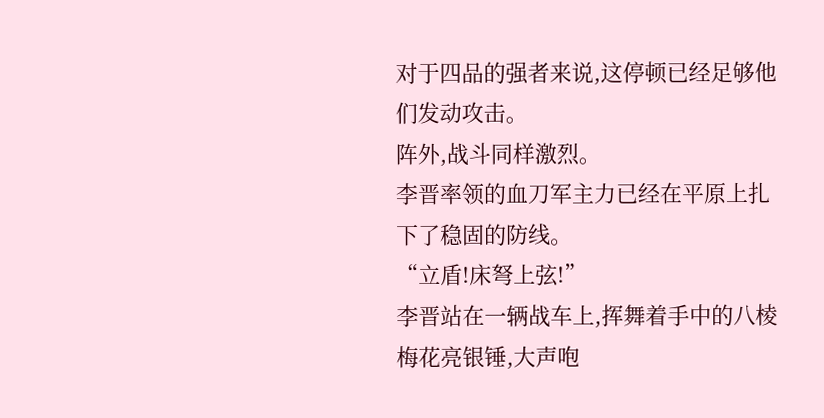对于四品的强者来说,这停顿已经足够他们发动攻击。
阵外,战斗同样激烈。
李晋率领的血刀军主力已经在平原上扎下了稳固的防线。
“立盾!床弩上弦!”
李晋站在一辆战车上,挥舞着手中的八棱梅花亮银锤,大声咆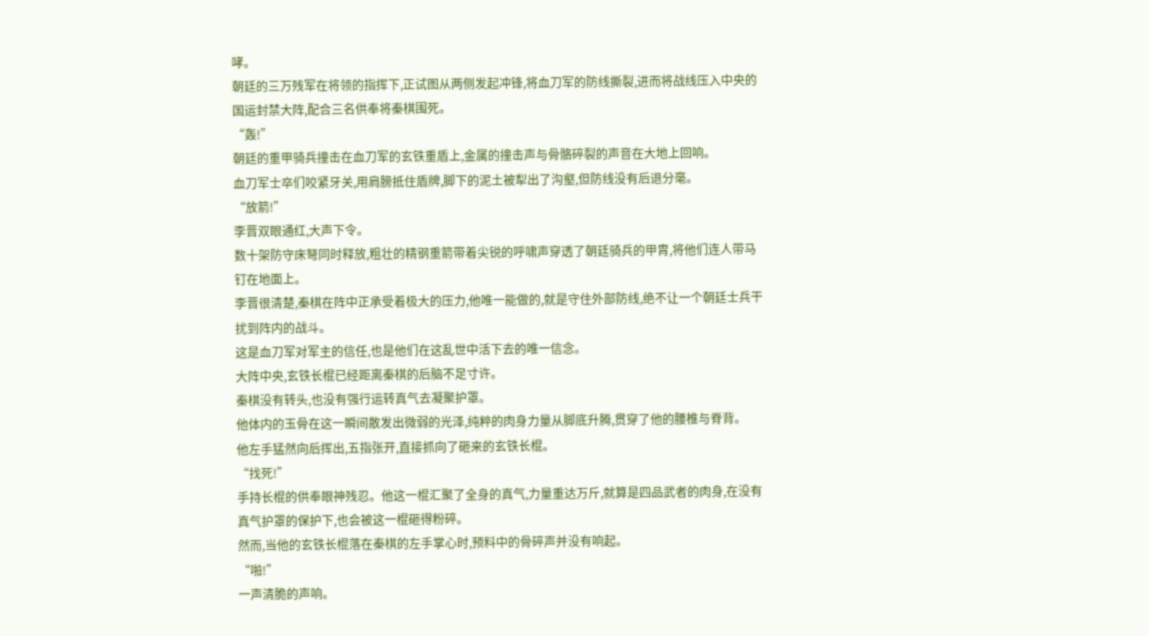哮。
朝廷的三万残军在将领的指挥下,正试图从两侧发起冲锋,将血刀军的防线撕裂,进而将战线压入中央的国运封禁大阵,配合三名供奉将秦棋围死。
“轰!”
朝廷的重甲骑兵撞击在血刀军的玄铁重盾上,金属的撞击声与骨骼碎裂的声音在大地上回响。
血刀军士卒们咬紧牙关,用肩膀抵住盾牌,脚下的泥土被犁出了沟壑,但防线没有后退分毫。
“放箭!”
李晋双眼通红,大声下令。
数十架防守床弩同时释放,粗壮的精钢重箭带着尖锐的呼啸声穿透了朝廷骑兵的甲胄,将他们连人带马钉在地面上。
李晋很清楚,秦棋在阵中正承受着极大的压力,他唯一能做的,就是守住外部防线,绝不让一个朝廷士兵干扰到阵内的战斗。
这是血刀军对军主的信任,也是他们在这乱世中活下去的唯一信念。
大阵中央,玄铁长棍已经距离秦棋的后脑不足寸许。
秦棋没有转头,也没有强行运转真气去凝聚护罩。
他体内的玉骨在这一瞬间散发出微弱的光泽,纯粹的肉身力量从脚底升腾,贯穿了他的腰椎与脊背。
他左手猛然向后挥出,五指张开,直接抓向了砸来的玄铁长棍。
“找死!”
手持长棍的供奉眼神残忍。他这一棍汇聚了全身的真气,力量重达万斤,就算是四品武者的肉身,在没有真气护罩的保护下,也会被这一棍砸得粉碎。
然而,当他的玄铁长棍落在秦棋的左手掌心时,预料中的骨碎声并没有响起。
“啪!”
一声清脆的声响。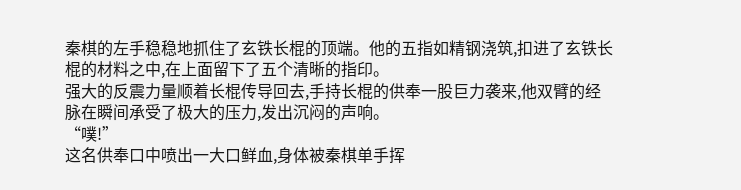秦棋的左手稳稳地抓住了玄铁长棍的顶端。他的五指如精钢浇筑,扣进了玄铁长棍的材料之中,在上面留下了五个清晰的指印。
强大的反震力量顺着长棍传导回去,手持长棍的供奉一股巨力袭来,他双臂的经脉在瞬间承受了极大的压力,发出沉闷的声响。
“噗!”
这名供奉口中喷出一大口鲜血,身体被秦棋单手挥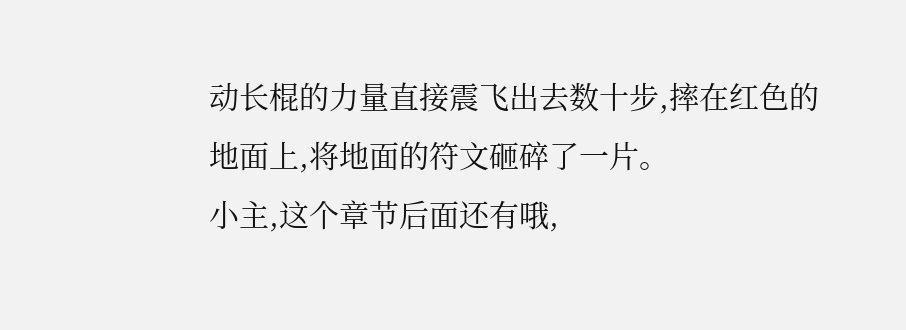动长棍的力量直接震飞出去数十步,摔在红色的地面上,将地面的符文砸碎了一片。
小主,这个章节后面还有哦,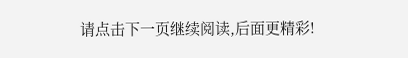请点击下一页继续阅读,后面更精彩!